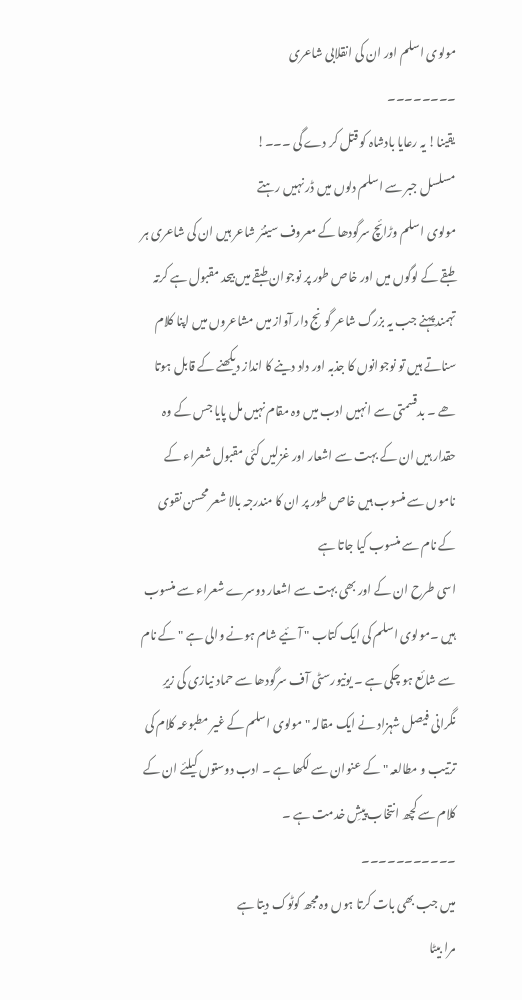مولوی اسلم اور ان کی انقلابی شاعری
۔۔۔۔۔۔۔۔
یقینا! یہ رعایا بادشاہ کو قتل کر دے گی ۔۔۔!
مسلسل جبر سے اسلم دلوں میں ڈر نہیں رہتے
مولوی اسلم وڑائچ سرگودھا کے معروف سینئر شاعر ہیں ان کی شاعری ہر طبقے کے لوگوں میں اور خاص طور پر نوجوان طبقے میں بیحد مقبول ہے کرتہ تہمند پہنے جب یہ بزرگ شاعر گونج دار آواز میں مشاعروں میں اپنا کلام سناتے ہیں تو نوجوانوں کا جذبہ اور داد دینے کا انداز دیکھنے کے قابل ہوتا ھے ۔ بدقسمتی سے انہیں ادب میں وہ مقام نہیں مل پایا جس کے وہ حقدار ہیں ان کے بہت سے اشعار اور غزلیں کئی مقبول شعراء کے ناموں سے منسوب ہیں خاص طور پر ان کا مندرجہ بالا شعر محسن نقوی کے نام سے منسوب کیا جاتا ہے
اسی طرح ان کے اور بھی بہت سے اشعار دوسرے شعراء سے منسوب ہیں ۔مولوی اسلم کی ایک کتاب " آئیے شام ہونے والی ہے " کے نام سے شائع ہو چکی ہے ۔ یونیورسٹی آف سرگودھا سے حماد نیازی کی زیرِ نگرانی فیصل شہزاد نے ایک مقالہ " مولوی اسلم کے غیر مطبوعہ کلام کی ترتیب و مطالعہ " کے عنوان سے لکھا ہے ۔ ادب دوستوں کیلئے ان کے کلام سے کچھ انتخاب پیشِ خدمت ہے ۔
۔۔۔۔۔۔۔۔۔۔۔
میں جب بھی بات کرتا ہوں وہ مجھ کوٹوک دیتا ہے
مرا بیٹا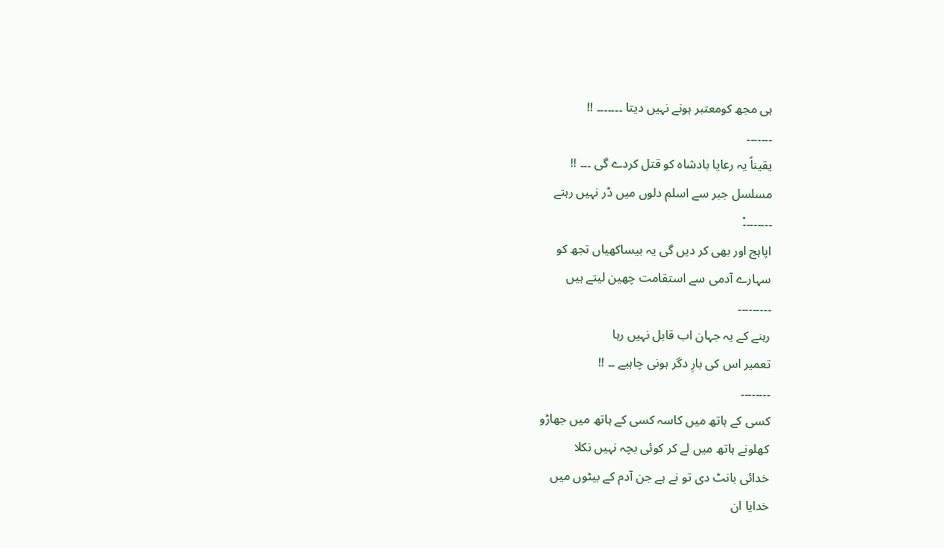ہی مجھ کومعتبر ہونے نہیں دیتا ۔۔۔۔۔۔۔ !!
۔۔۔۔۔۔۔
یقیناً یہ رعایا بادشاہ کو قتل کردے گی ۔۔۔ !!
مسلسل جبر سے اسلم دلوں میں ڈر نہیں رہتے
۔۔۔۔۔۔۔۔ْ
اپاہج اور بھی کر دیں گی یہ بیساکھیاں تجھ کو
سہارے آدمی سے استقامت چھین لیتے ہیں
۔۔۔۔۔۔۔۔۔
رہنے کے یہ جہان اب قابل نہیں رہا
تعمیر اس کی بارِ دگر ہونی چاہیے ۔۔ !!
۔۔۔۔۔۔۔۔
کسی کے ہاتھ میں کاسہ کسی کے ہاتھ میں جھاڑو
کھلونے ہاتھ میں لے کر کوئی بچہ نہیں نکلا
خدائی بانٹ دی تو نے ہے جن آدم کے بیٹوں میں
خدایا ان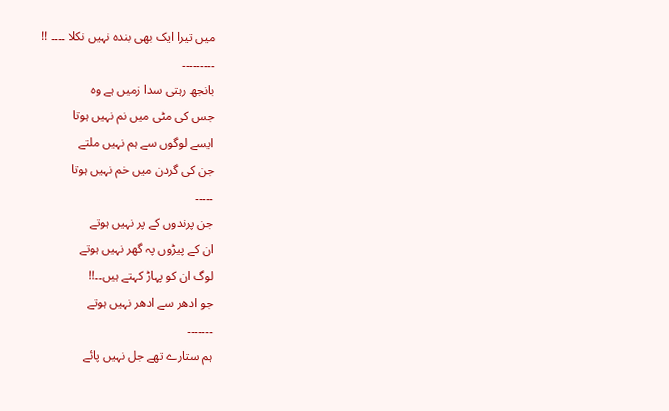میں تیرا ایک بھی بندہ نہیں نکلا ۔۔۔۔ !!
۔۔۔۔۔۔۔۔۔
بانجھ رہتی سدا زمیں ہے وہ
جس کی مٹی میں نم نہیں ہوتا
ایسے لوگوں سے ہم نہیں ملتے
جن کی گردن میں خم نہیں ہوتا
۔۔۔۔۔
جن پرندوں کے پر نہیں ہوتے
ان کے پیڑوں پہ گھر نہیں ہوتے
لوگ ان کو پہاڑ کہتے ہیں۔۔!!
جو ادھر سے ادھر نہیں ہوتے
۔۔۔۔۔۔۔
ہم ستارے تھے جل نہیں پائے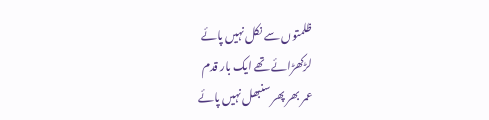ظلمتوں سے نکل نہیں پائے
لڑکھڑائے تھے ایک بار قدم
عمر بھر پھر سنبھل نہیں پائے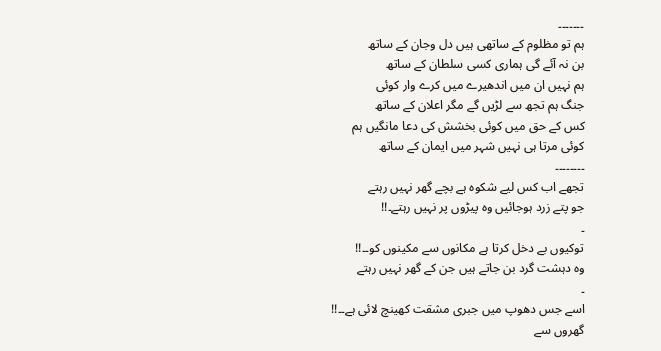۔۔۔۔۔۔۔
ہم تو مظلوم کے ساتھی ہیں دل وجان کے ساتھ
بن نہ آئے گی ہماری کسی سلطان کے ساتھ
ہم نہیں ان میں اندھیرے میں کرے وار کوئی
جنگ ہم تجھ سے لڑیں گے مگر اعلان کے ساتھ
کس کے حق میں کوئی بخشش کی دعا مانگیں ہم
کوئی مرتا ہی نہیں شہر میں ایمان کے ساتھ
۔۔۔۔۔۔۔۔
تجھے اب کس لیے شکوہ ہے بچے گھر نہیں رہتے
جو پتے زرد ہوجائیں وہ پیڑوں پر نہیں رہتے۔!!
۔
توکیوں بے دخل کرتا ہے مکانوں سے مکینوں کو۔۔!!
وہ دہشت گرد بن جاتے ہیں جن کے گھر نہیں رہتے
۔
اسے جس دھوپ میں جبری مشقت کھینچ لائی ہے۔۔!!
گھروں سے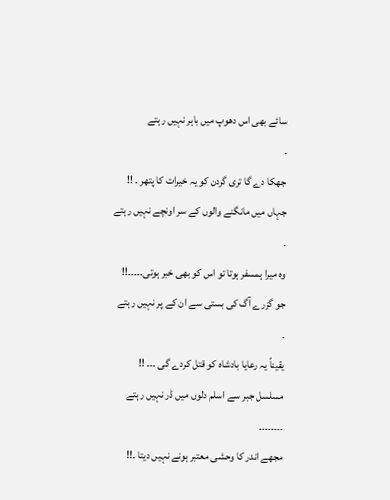سائے بھی اس دھوپ میں باہر نہیں رہتے
۔
جھکا دے گا تری گردن کو یہ خیرات کا پتھر ۔ !!
جہاں میں مانگنے والوں کے سر اونچے نہیں رہتے
۔
وہ میرا ہمسفر ہوتا تو اس کو بھی خبر ہوتی۔۔۔۔۔!!
جو گزرے آگ کی بستی سے ان کے پر نہیں رہتے
۔
یقیناً یہ رعایا بادشاہ کو قتل کردے گی ۔۔۔ !!
مسلسل جبر سے اسلم دلوں میں ڈر نہیں رہتے
۔۔۔۔۔۔۔۔
مجھے اندر کا وحشی معتبر ہونے نہیں دیتا ۔!!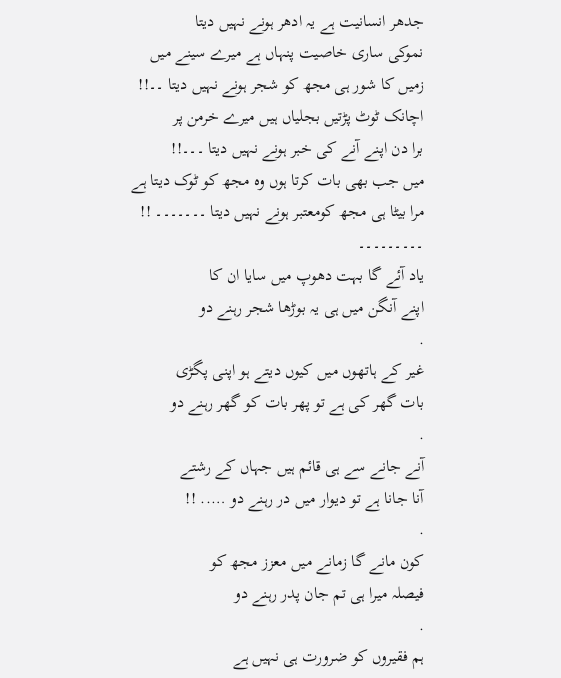جدھر انسانیت ہے یہ ادھر ہونے نہیں دیتا
نموکی ساری خاصیت پنہاں ہے میرے سینے میں
زمیں کا شور ہی مجھ کو شجر ہونے نہیں دیتا ۔۔!!
اچانک ٹوٹ پڑتیں بجلیاں ہیں میرے خرمن پر
برا دن اپنے آنے کی خبر ہونے نہیں دیتا ۔۔۔!!
میں جب بھی بات کرتا ہوں وہ مجھ کو ٹوک دیتا ہے
مرا بیٹا ہی مجھ کومعتبر ہونے نہیں دیتا ۔۔۔۔۔۔۔ !!
۔۔۔۔۔۔۔۔۔
یاد آئے گا بہت دھوپ میں سایا ان کا
اپنے آنگن میں ہی یہ بوڑھا شجر رہنے دو
.
غیر کے ہاتھوں میں کیوں دیتے ہو اپنی پگڑی
بات گھر کی ہے تو پھر بات کو گھر رہنے دو
.
آنے جانے سے ہی قائم ہیں جہاں کے رشتے
آنا جانا ہے تو دیوار میں در رہنے دو ….. !!
.
کون مانے گا زمانے میں معزز مجھ کو
فیصلہ میرا ہی تم جان پدر رہنے دو
.
ہم فقیروں کو ضرورت ہی نہیں ہے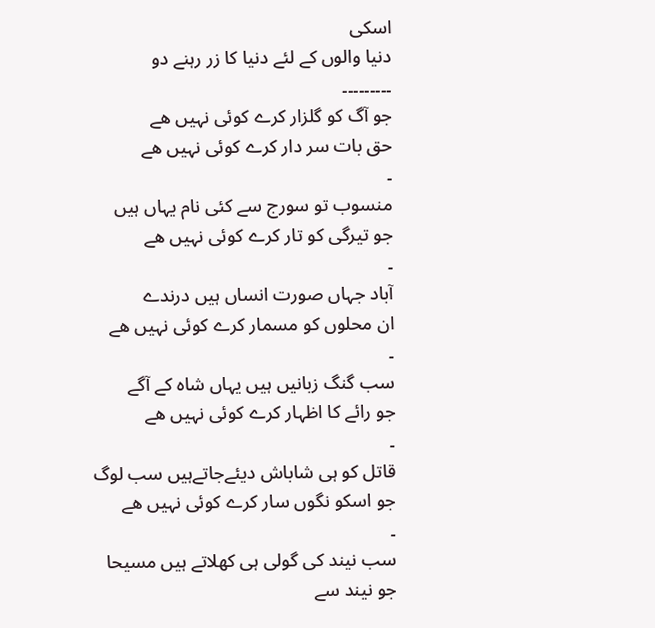اسکی
دنیا والوں کے لئے دنیا کا زر رہنے دو
۔۔۔۔۔۔۔۔۔
جو آگ کو گلزار کرے کوئی نہیں ھے
حق بات سر دار کرے کوئی نہیں ھے
۔
منسوب تو سورج سے کئی نام یہاں ہیں
جو تیرگی کو تار کرے کوئی نہیں ھے
۔
آباد جہاں صورت انساں ہیں درندے
ان محلوں کو مسمار کرے کوئی نہیں ھے
۔
سب گنگ زبانیں ہیں یہاں شاہ کے آگے
جو رائے کا اظہار کرے کوئی نہیں ھے
۔
قاتل کو ہی شاباش دیئےجاتےہیں سب لوگ
جو اسکو نگوں سار کرے کوئی نہیں ھے
۔
سب نیند کی گولی ہی کهلاتے ہیں مسیحا
جو نیند سے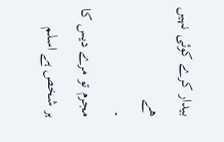بیدار کرے کوئی نہیں ھے
۔
مجرم تو مرے دیس کا ہر شخص ہے اسلم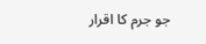جو جرم کا اقرار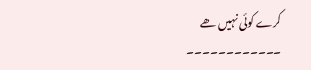کرے کوئی نہیں ھے
۔۔۔۔۔۔۔۔۔۔۔۔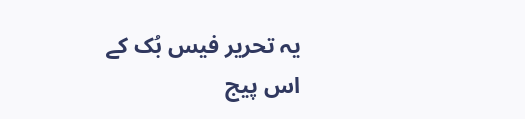یہ تحریر فیس بُک کے اس پیج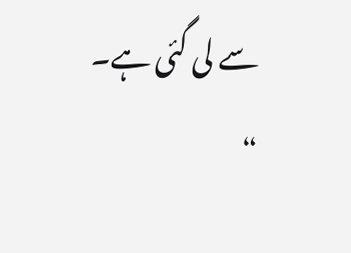سے لی گئی ہے۔
“